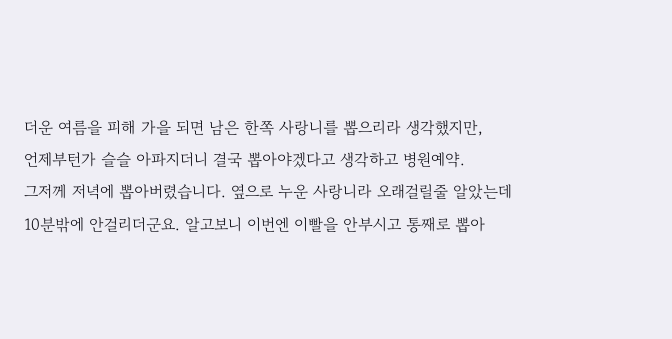더운 여름을 피해 가을 되면 남은 한쪽 사랑니를 뽑으리라 생각했지만,
언제부턴가 슬슬 아파지더니 결국 뽑아야겠다고 생각하고 병원예약.
그저께 저녁에 뽑아버렸습니다. 옆으로 누운 사랑니라 오래걸릴줄 알았는데
10분밖에 안걸리더군요. 알고보니 이번엔 이빨을 안부시고 통째로 뽑아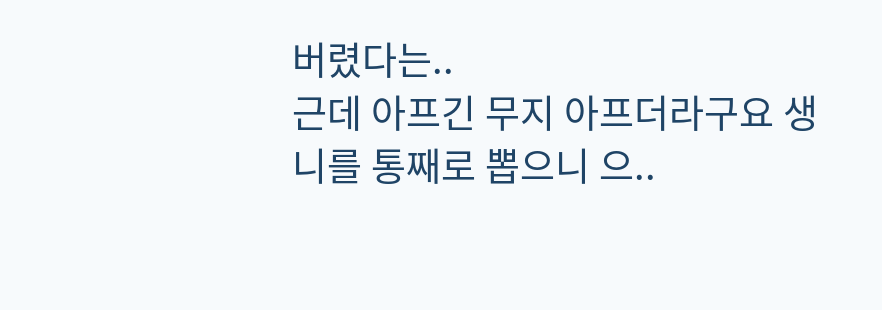버렸다는..
근데 아프긴 무지 아프더라구요 생니를 통째로 뽑으니 으..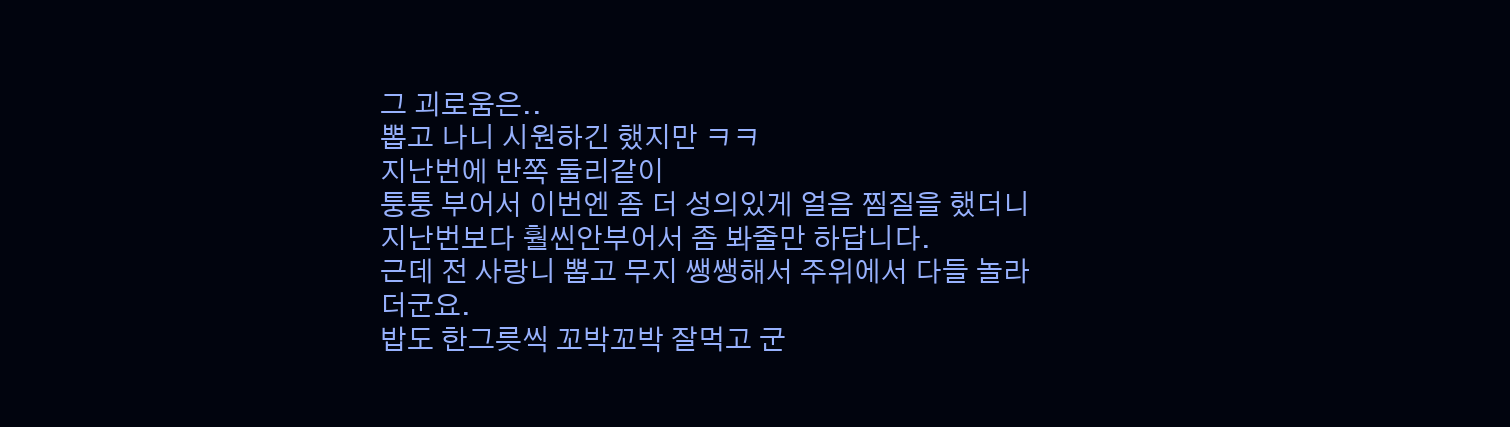그 괴로움은..
뽑고 나니 시원하긴 했지만 ㅋㅋ
지난번에 반쪽 둘리같이
퉁퉁 부어서 이번엔 좀 더 성의있게 얼음 찜질을 했더니
지난번보다 훨씬안부어서 좀 봐줄만 하답니다.
근데 전 사랑니 뽑고 무지 쌩쌩해서 주위에서 다들 놀라더군요.
밥도 한그릇씩 꼬박꼬박 잘먹고 군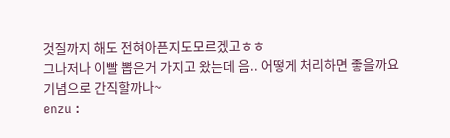것질까지 해도 전혀아픈지도모르겠고ㅎㅎ
그나저나 이빨 뽑은거 가지고 왔는데 음.. 어떻게 처리하면 좋을까요
기념으로 간직할까나~
enzu :